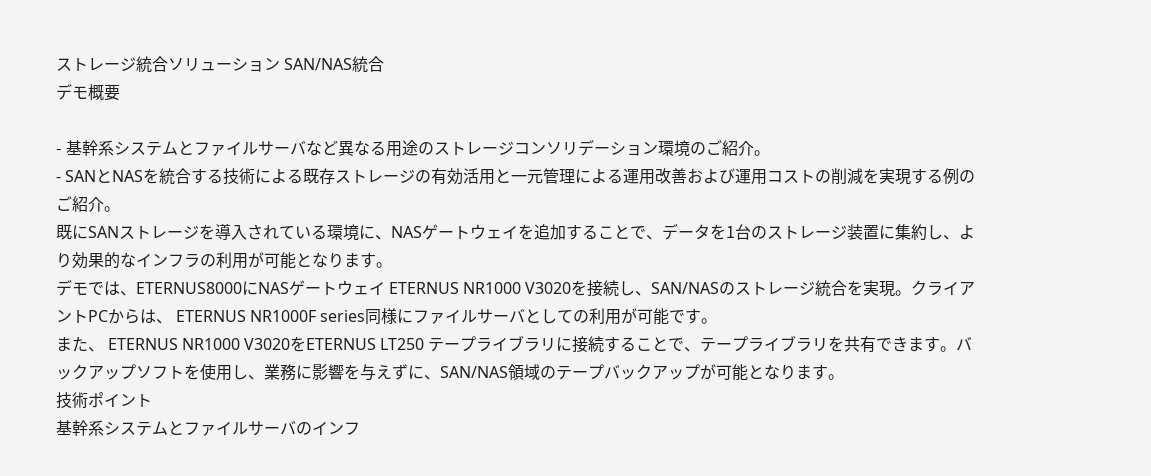ストレージ統合ソリューション SAN/NAS統合
デモ概要

- 基幹系システムとファイルサーバなど異なる用途のストレージコンソリデーション環境のご紹介。
- SANとNASを統合する技術による既存ストレージの有効活用と一元管理による運用改善および運用コストの削減を実現する例のご紹介。
既にSANストレージを導入されている環境に、NASゲートウェイを追加することで、データを1台のストレージ装置に集約し、より効果的なインフラの利用が可能となります。
デモでは、ETERNUS8000にNASゲートウェイ ETERNUS NR1000 V3020を接続し、SAN/NASのストレージ統合を実現。クライアントPCからは、 ETERNUS NR1000F series同様にファイルサーバとしての利用が可能です。
また、 ETERNUS NR1000 V3020をETERNUS LT250 テープライブラリに接続することで、テープライブラリを共有できます。バックアップソフトを使用し、業務に影響を与えずに、SAN/NAS領域のテープバックアップが可能となります。
技術ポイント
基幹系システムとファイルサーバのインフ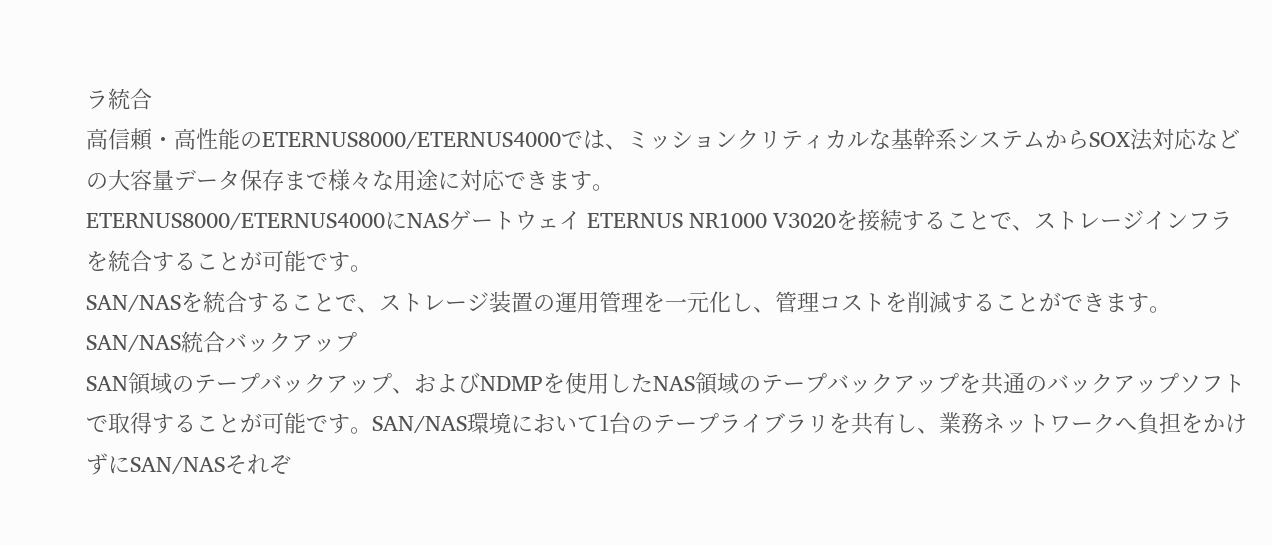ラ統合
高信頼・高性能のETERNUS8000/ETERNUS4000では、ミッションクリティカルな基幹系システムからSOX法対応などの大容量データ保存まで様々な用途に対応できます。
ETERNUS8000/ETERNUS4000にNASゲートウェイ ETERNUS NR1000 V3020を接続することで、ストレージインフラを統合することが可能です。
SAN/NASを統合することで、ストレージ装置の運用管理を一元化し、管理コストを削減することができます。
SAN/NAS統合バックアップ
SAN領域のテープバックアップ、およびNDMPを使用したNAS領域のテープバックアップを共通のバックアップソフトで取得することが可能です。SAN/NAS環境において1台のテープライブラリを共有し、業務ネットワークへ負担をかけずにSAN/NASそれぞ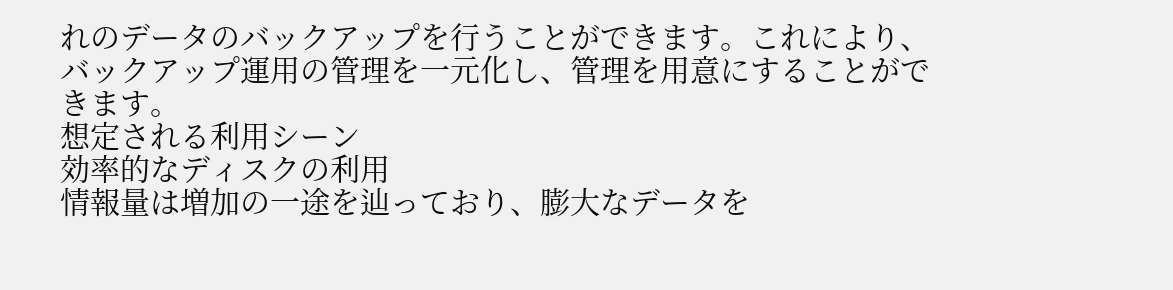れのデータのバックアップを行うことができます。これにより、バックアップ運用の管理を一元化し、管理を用意にすることができます。
想定される利用シーン
効率的なディスクの利用
情報量は増加の一途を辿っており、膨大なデータを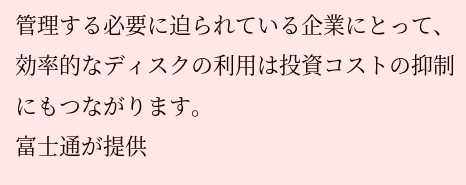管理する必要に迫られている企業にとって、効率的なディスクの利用は投資コストの抑制にもつながります。
富士通が提供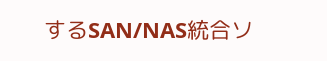するSAN/NAS統合ソ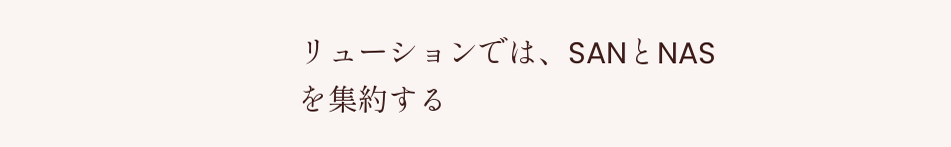リューションでは、SANとNASを集約する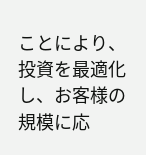ことにより、投資を最適化し、お客様の規模に応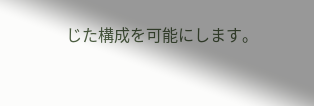じた構成を可能にします。